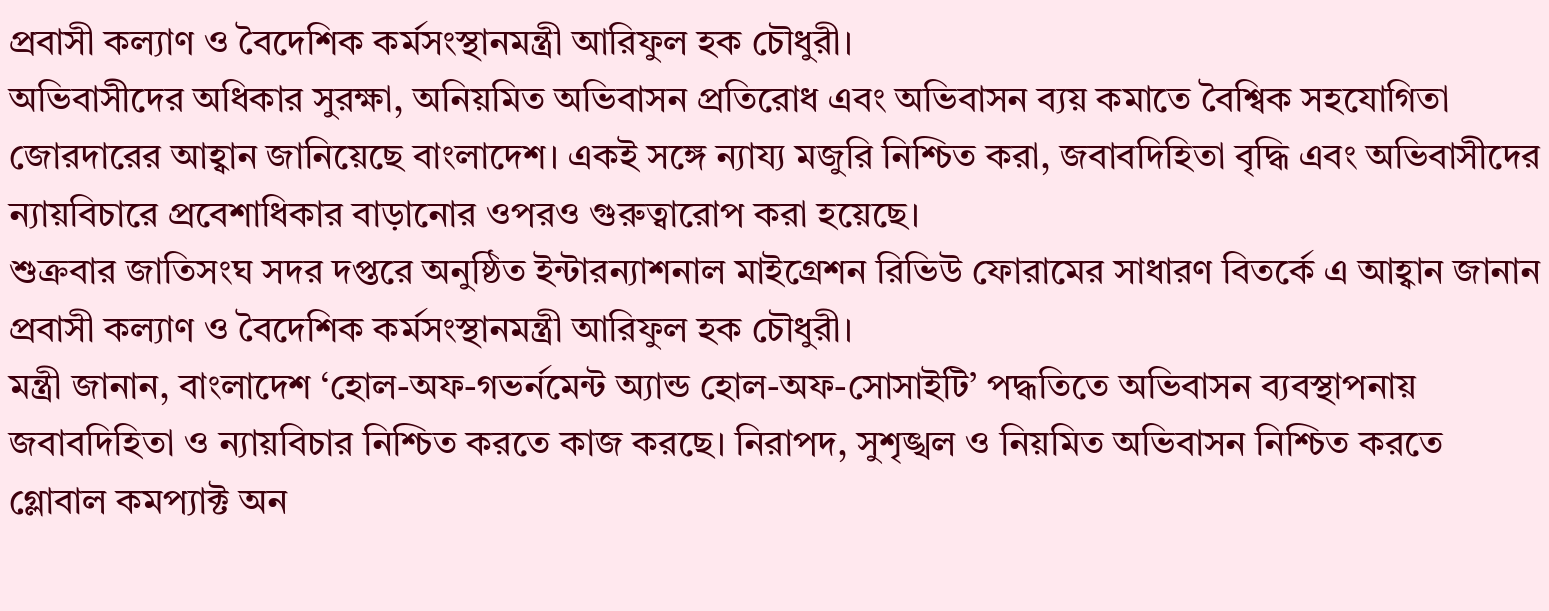প্রবাসী কল্যাণ ও বৈদেশিক কর্মসংস্থানমন্ত্রী আরিফুল হক চৌধুরী।
অভিবাসীদের অধিকার সুরক্ষা, অনিয়মিত অভিবাসন প্রতিরোধ এবং অভিবাসন ব্যয় কমাতে বৈশ্বিক সহযোগিতা জোরদারের আহ্বান জানিয়েছে বাংলাদেশ। একই সঙ্গে ন্যায্য মজুরি নিশ্চিত করা, জবাবদিহিতা বৃদ্ধি এবং অভিবাসীদের ন্যায়বিচারে প্রবেশাধিকার বাড়ানোর ওপরও গুরুত্বারোপ করা হয়েছে।
শুক্রবার জাতিসংঘ সদর দপ্তরে অনুষ্ঠিত ইন্টারন্যাশনাল মাইগ্রেশন রিভিউ ফোরামের সাধারণ বিতর্কে এ আহ্বান জানান প্রবাসী কল্যাণ ও বৈদেশিক কর্মসংস্থানমন্ত্রী আরিফুল হক চৌধুরী।
মন্ত্রী জানান, বাংলাদেশ ‘হোল-অফ-গভর্নমেন্ট অ্যান্ড হোল-অফ-সোসাইটি’ পদ্ধতিতে অভিবাসন ব্যবস্থাপনায় জবাবদিহিতা ও ন্যায়বিচার নিশ্চিত করতে কাজ করছে। নিরাপদ, সুশৃঙ্খল ও নিয়মিত অভিবাসন নিশ্চিত করতে গ্লোবাল কমপ্যাক্ট অন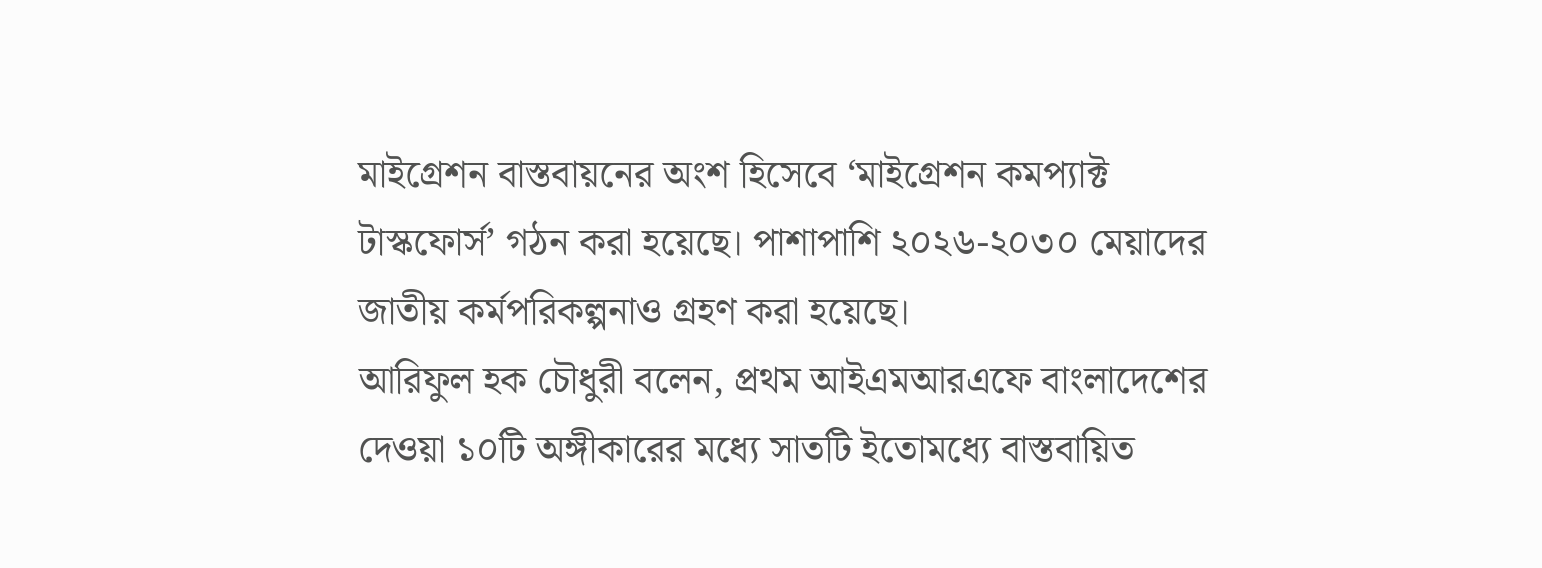মাইগ্রেশন বাস্তবায়নের অংশ হিসেবে ‘মাইগ্রেশন কমপ্যাক্ট টাস্কফোর্স’ গঠন করা হয়েছে। পাশাপাশি ২০২৬-২০৩০ মেয়াদের জাতীয় কর্মপরিকল্পনাও গ্রহণ করা হয়েছে।
আরিফুল হক চৌধুরী বলেন, প্রথম আইএমআরএফে বাংলাদেশের দেওয়া ১০টি অঙ্গীকারের মধ্যে সাতটি ইতোমধ্যে বাস্তবায়িত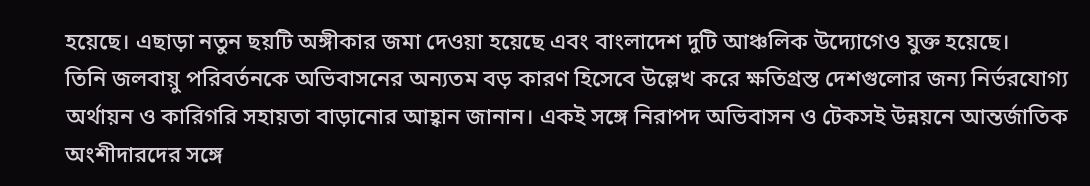হয়েছে। এছাড়া নতুন ছয়টি অঙ্গীকার জমা দেওয়া হয়েছে এবং বাংলাদেশ দুটি আঞ্চলিক উদ্যোগেও যুক্ত হয়েছে।
তিনি জলবায়ু পরিবর্তনকে অভিবাসনের অন্যতম বড় কারণ হিসেবে উল্লেখ করে ক্ষতিগ্রস্ত দেশগুলোর জন্য নির্ভরযোগ্য অর্থায়ন ও কারিগরি সহায়তা বাড়ানোর আহ্বান জানান। একই সঙ্গে নিরাপদ অভিবাসন ও টেকসই উন্নয়নে আন্তর্জাতিক অংশীদারদের সঙ্গে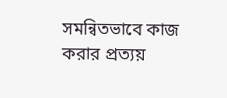সমন্বিতভাবে কাজ করার প্রত্যয়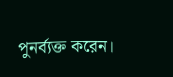পুনর্ব্যক্ত করেন।